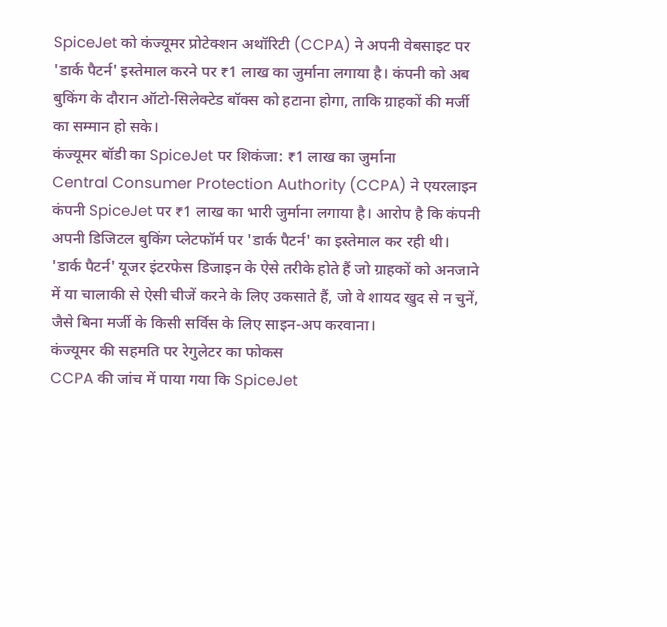SpiceJet को कंज्यूमर प्रोटेक्शन अथॉरिटी (CCPA) ने अपनी वेबसाइट पर 'डार्क पैटर्न' इस्तेमाल करने पर ₹1 लाख का जुर्माना लगाया है। कंपनी को अब बुकिंग के दौरान ऑटो-सिलेक्टेड बॉक्स को हटाना होगा, ताकि ग्राहकों की मर्जी का सम्मान हो सके।
कंज्यूमर बॉडी का SpiceJet पर शिकंजा: ₹1 लाख का जुर्माना
Central Consumer Protection Authority (CCPA) ने एयरलाइन कंपनी SpiceJet पर ₹1 लाख का भारी जुर्माना लगाया है। आरोप है कि कंपनी अपनी डिजिटल बुकिंग प्लेटफॉर्म पर 'डार्क पैटर्न' का इस्तेमाल कर रही थी। 'डार्क पैटर्न' यूजर इंटरफेस डिजाइन के ऐसे तरीके होते हैं जो ग्राहकों को अनजाने में या चालाकी से ऐसी चीजें करने के लिए उकसाते हैं, जो वे शायद खुद से न चुनें, जैसे बिना मर्जी के किसी सर्विस के लिए साइन-अप करवाना।
कंज्यूमर की सहमति पर रेगुलेटर का फोकस
CCPA की जांच में पाया गया कि SpiceJet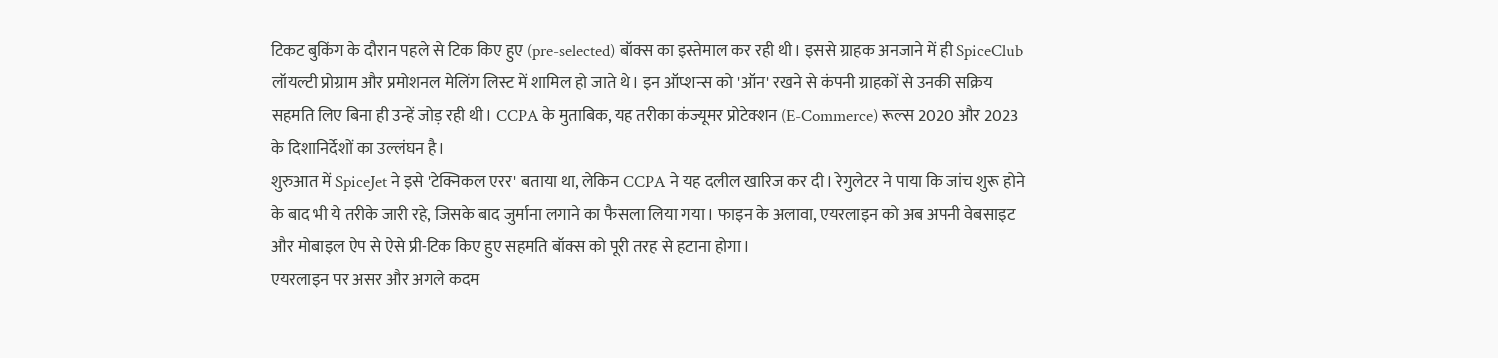टिकट बुकिंग के दौरान पहले से टिक किए हुए (pre-selected) बॉक्स का इस्तेमाल कर रही थी। इससे ग्राहक अनजाने में ही SpiceClub लॉयल्टी प्रोग्राम और प्रमोशनल मेलिंग लिस्ट में शामिल हो जाते थे। इन ऑप्शन्स को 'ऑन' रखने से कंपनी ग्राहकों से उनकी सक्रिय सहमति लिए बिना ही उन्हें जोड़ रही थी। CCPA के मुताबिक, यह तरीका कंज्यूमर प्रोटेक्शन (E-Commerce) रूल्स 2020 और 2023 के दिशानिर्देशों का उल्लंघन है।
शुरुआत में SpiceJet ने इसे 'टेक्निकल एरर' बताया था, लेकिन CCPA ने यह दलील खारिज कर दी। रेगुलेटर ने पाया कि जांच शुरू होने के बाद भी ये तरीके जारी रहे, जिसके बाद जुर्माना लगाने का फैसला लिया गया। फाइन के अलावा, एयरलाइन को अब अपनी वेबसाइट और मोबाइल ऐप से ऐसे प्री-टिक किए हुए सहमति बॉक्स को पूरी तरह से हटाना होगा।
एयरलाइन पर असर और अगले कदम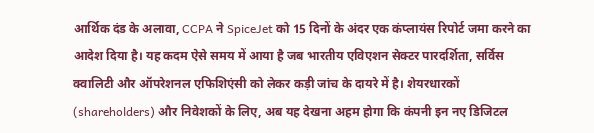आर्थिक दंड के अलावा, CCPA ने SpiceJet को 15 दिनों के अंदर एक कंप्लायंस रिपोर्ट जमा करने का आदेश दिया है। यह कदम ऐसे समय में आया है जब भारतीय एविएशन सेक्टर पारदर्शिता, सर्विस क्वालिटी और ऑपरेशनल एफिशिएंसी को लेकर कड़ी जांच के दायरे में है। शेयरधारकों (shareholders) और निवेशकों के लिए, अब यह देखना अहम होगा कि कंपनी इन नए डिजिटल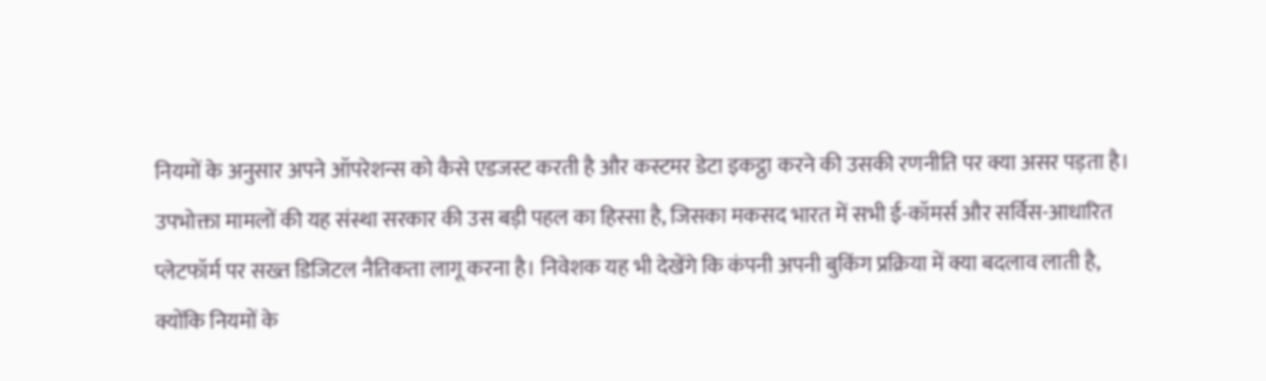नियमों के अनुसार अपने ऑपरेशन्स को कैसे एडजस्ट करती है और कस्टमर डेटा इकट्ठा करने की उसकी रणनीति पर क्या असर पड़ता है।
उपभोक्ता मामलों की यह संस्था सरकार की उस बड़ी पहल का हिस्सा है, जिसका मकसद भारत में सभी ई-कॉमर्स और सर्विस-आधारित प्लेटफॉर्म पर सख्त डिजिटल नैतिकता लागू करना है। निवेशक यह भी देखेंगे कि कंपनी अपनी बुकिंग प्रक्रिया में क्या बदलाव लाती है, क्योंकि नियमों के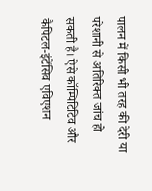पालन में किसी भी तरह की देरी या परेशानी से अतिरिक्त जांच हो सकती है। ऐसे कॉम्पिटिटिव और कैपिटल-इंटेंसिव एविएशन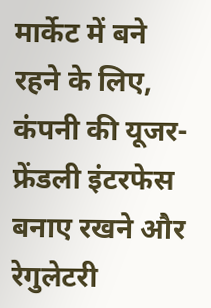मार्केट में बने रहने के लिए, कंपनी की यूजर-फ्रेंडली इंटरफेस बनाए रखने और रेगुलेटरी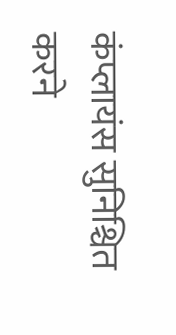कंप्लायंस सुनिश्चित करने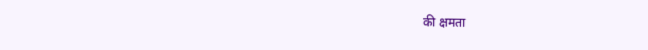की क्षमता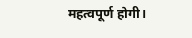महत्वपूर्ण होगी।